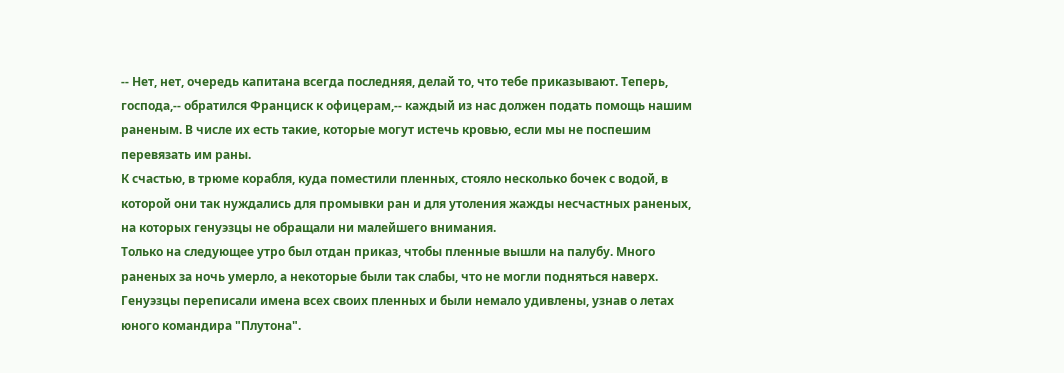-- Нет, нет, очередь капитана всегда последняя, делай то, что тебе приказывают. Теперь, господа,-- обратился Франциск к офицерам,-- каждый из нас должен подать помощь нашим раненым. В числе их есть такие, которые могут истечь кровью, если мы не поспешим перевязать им раны.
К счастью, в трюме корабля, куда поместили пленных, стояло несколько бочек с водой, в которой они так нуждались для промывки ран и для утоления жажды несчастных раненых, на которых генуэзцы не обращали ни малейшего внимания.
Только на следующее утро был отдан приказ, чтобы пленные вышли на палубу. Много раненых за ночь умерло, а некоторые были так слабы, что не могли подняться наверх. Генуэзцы переписали имена всех своих пленных и были немало удивлены, узнав о летах юного командира "Плутона".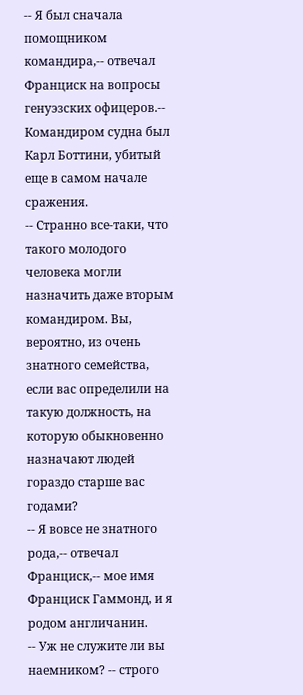-- Я был сначала помощником командира,-- отвечал Франциск на вопросы генуэзских офицеров.-- Командиром судна был Карл Боттини, убитый еще в самом начале сражения.
-- Странно все-таки, что такого молодого человека могли назначить даже вторым командиром. Вы, вероятно, из очень знатного семейства, если вас определили на такую должность, на которую обыкновенно назначают людей гораздо старше вас годами?
-- Я вовсе не знатного рода,-- отвечал Франциск,-- мое имя Франциск Гаммонд, и я родом англичанин.
-- Уж не служите ли вы наемником? -- строго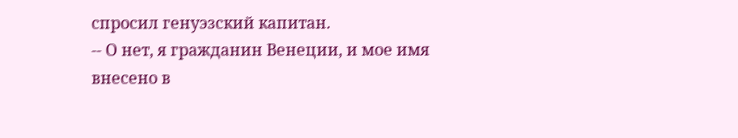спросил генуэзский капитан.
-- О нет, я гражданин Венеции, и мое имя внесено в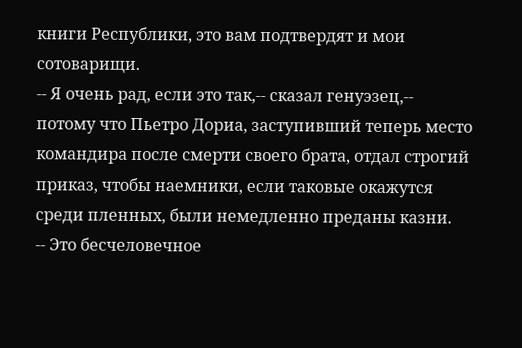книги Республики, это вам подтвердят и мои сотоварищи.
-- Я очень рад, если это так,-- сказал генуэзец,-- потому что Пьетро Дориа, заступивший теперь место командира после смерти своего брата, отдал строгий приказ, чтобы наемники, если таковые окажутся среди пленных, были немедленно преданы казни.
-- Это бесчеловечное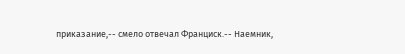приказание,-- смело отвечал Франциск.-- Наемник,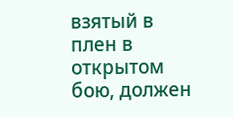взятый в плен в открытом бою, должен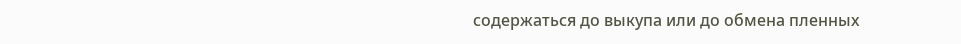содержаться до выкупа или до обмена пленных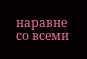наравне со всеми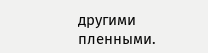другими пленными.